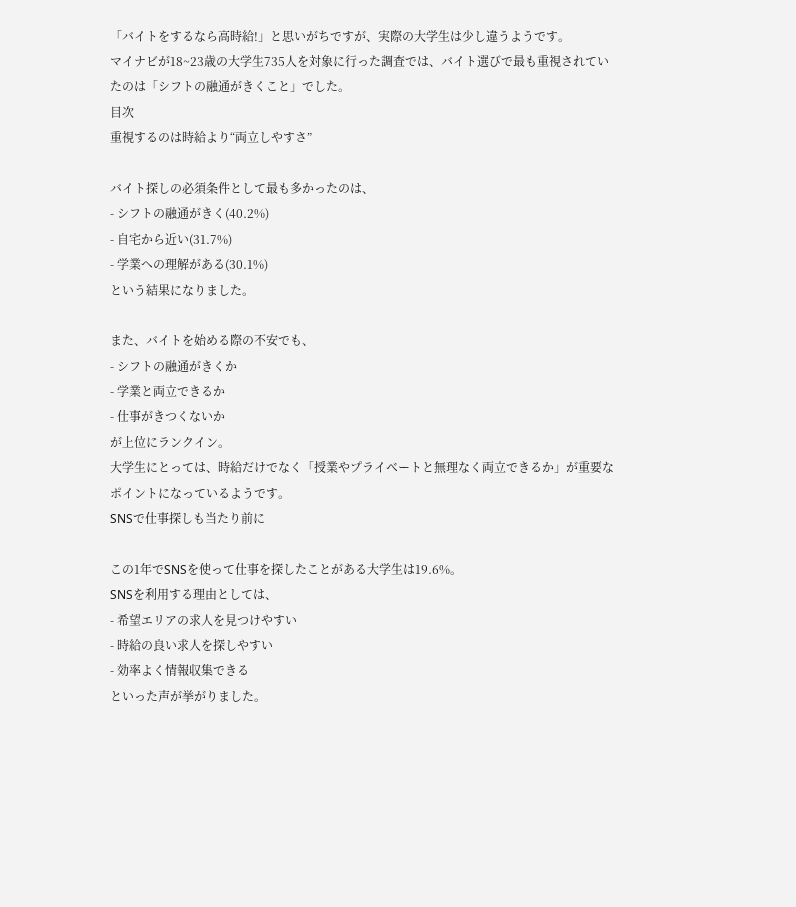「バイトをするなら高時給!」と思いがちですが、実際の大学生は少し違うようです。
マイナビが18~23歳の大学生735人を対象に行った調査では、バイト選びで最も重視されていたのは「シフトの融通がきくこと」でした。
目次
重視するのは時給より“両立しやすさ”

バイト探しの必須条件として最も多かったのは、
- シフトの融通がきく(40.2%)
- 自宅から近い(31.7%)
- 学業への理解がある(30.1%)
という結果になりました。

また、バイトを始める際の不安でも、
- シフトの融通がきくか
- 学業と両立できるか
- 仕事がきつくないか
が上位にランクイン。
大学生にとっては、時給だけでなく「授業やプライベートと無理なく両立できるか」が重要なポイントになっているようです。
SNSで仕事探しも当たり前に

この1年でSNSを使って仕事を探したことがある大学生は19.6%。
SNSを利用する理由としては、
- 希望エリアの求人を見つけやすい
- 時給の良い求人を探しやすい
- 効率よく情報収集できる
といった声が挙がりました。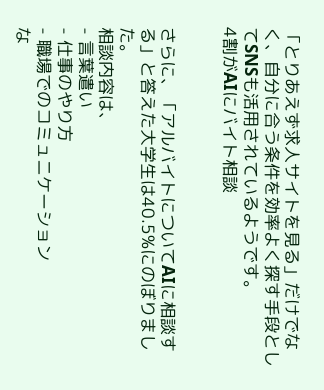「とりあえず求人サイトを見る」だけでなく、自分に合う条件を効率よく探す手段としてSNSも活用されているようです。
4割がAIにバイト相談


さらに、「アルバイトについてAIに相談する」と答えた大学生は40.5%にのぼりました。
相談内容は、
- 言葉遣い
- 仕事のやり方
- 職場でのコミュニケーション
な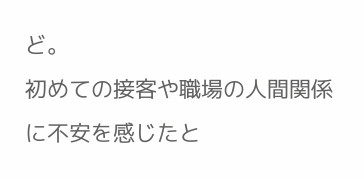ど。
初めての接客や職場の人間関係に不安を感じたと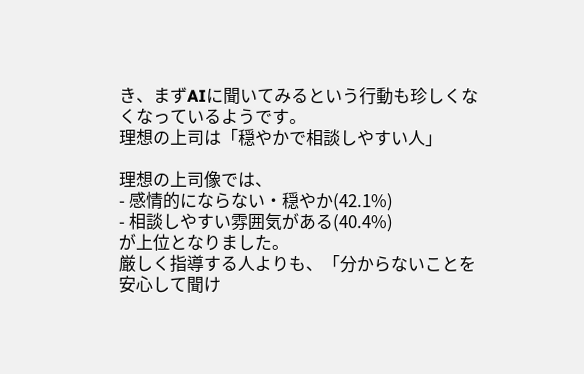き、まずAIに聞いてみるという行動も珍しくなくなっているようです。
理想の上司は「穏やかで相談しやすい人」

理想の上司像では、
- 感情的にならない・穏やか(42.1%)
- 相談しやすい雰囲気がある(40.4%)
が上位となりました。
厳しく指導する人よりも、「分からないことを安心して聞け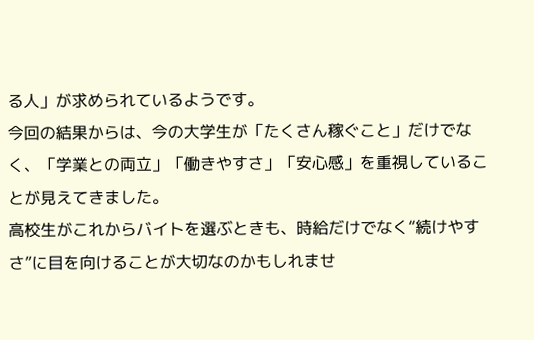る人」が求められているようです。
今回の結果からは、今の大学生が「たくさん稼ぐこと」だけでなく、「学業との両立」「働きやすさ」「安心感」を重視していることが見えてきました。
高校生がこれからバイトを選ぶときも、時給だけでなく“続けやすさ”に目を向けることが大切なのかもしれませ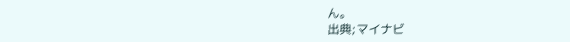ん。
出典;マイナビ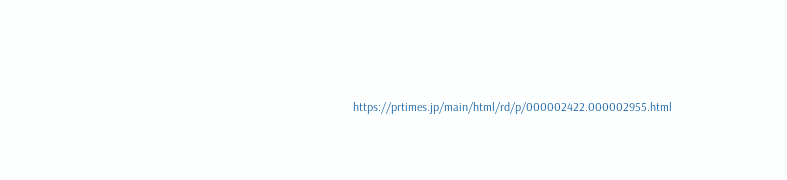https://prtimes.jp/main/html/rd/p/000002422.000002955.html